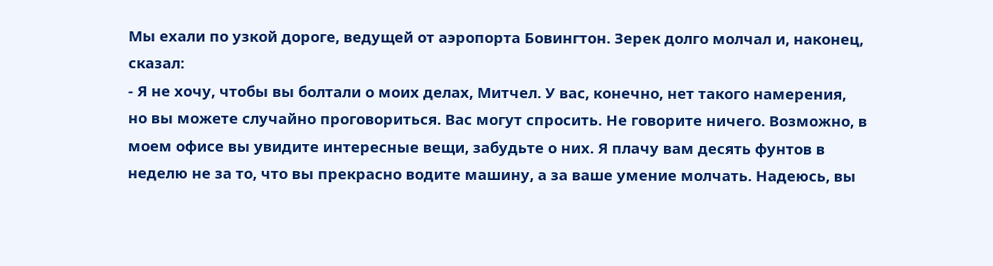Мы ехали по узкой дороге, ведущей от аэропорта Бовингтон. Зерек долго молчал и, наконец, сказал:
- Я не хочу, чтобы вы болтали о моих делах, Митчел. У вас, конечно, нет такого намерения, но вы можете случайно проговориться. Вас могут спросить. Не говорите ничего. Возможно, в моем офисе вы увидите интересные вещи, забудьте о них. Я плачу вам десять фунтов в неделю не за то, что вы прекрасно водите машину, а за ваше умение молчать. Надеюсь, вы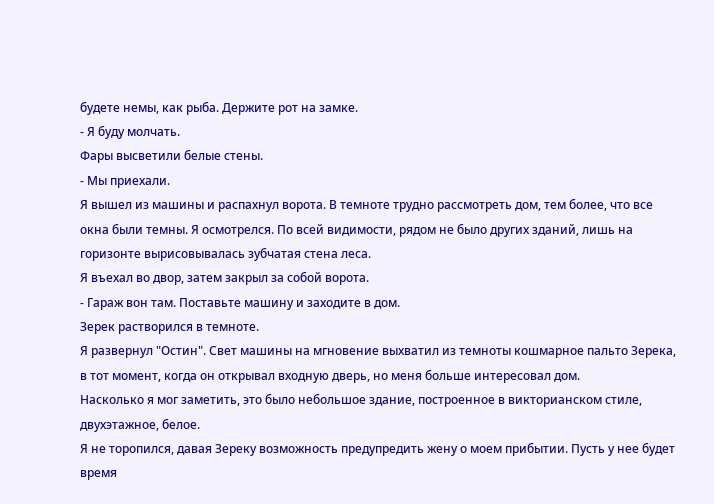будете немы, как рыба. Держите рот на замке.
- Я буду молчать.
Фары высветили белые стены.
- Мы приехали.
Я вышел из машины и распахнул ворота. В темноте трудно рассмотреть дом, тем более, что все окна были темны. Я осмотрелся. По всей видимости, рядом не было других зданий, лишь на горизонте вырисовывалась зубчатая стена леса.
Я въехал во двор, затем закрыл за собой ворота.
- Гараж вон там. Поставьте машину и заходите в дом.
Зерек растворился в темноте.
Я развернул "Остин". Свет машины на мгновение выхватил из темноты кошмарное пальто Зерека, в тот момент, когда он открывал входную дверь, но меня больше интересовал дом.
Насколько я мог заметить, это было небольшое здание, построенное в викторианском стиле, двухэтажное, белое.
Я не торопился, давая Зереку возможность предупредить жену о моем прибытии. Пусть у нее будет время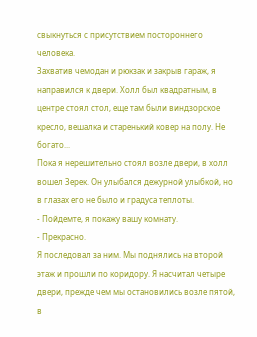свыкнуться с присутствием постороннего человека.
Захватив чемодан и рюкзак и закрыв гараж, я направился к двери. Холл был квадратным, в центре стоял стол, еще там были виндзорское кресло, вешалка и старенький ковер на полу. Не богато...
Пока я нерешительно стоял возле двери, в холл вошел Зерек. Он улыбался дежурной улыбкой, но в глазах его не было и градуса теплоты.
- Пойдемте, я покажу вашу комнату.
- Прекрасно.
Я последовал за ним. Мы поднялись на второй этаж и прошли по коридору. Я насчитал четыре двери, прежде чем мы остановились возле пятой, в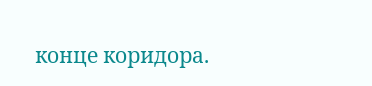конце коридора.